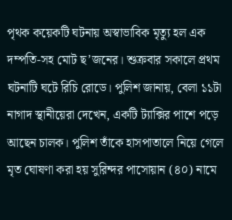পৃথক কয়েকটি ঘটনায় অস্বাভাবিক মৃত্যু হল এক দম্পতি-সহ মোট ছ’জনের। শুক্রবার সকালে প্রথম ঘটনাটি ঘটে রিচি রোডে। পুলিশ জানায়, বেলা ১১টা নাগাদ স্থানীয়েরা দেখেন, একটি ট্যাক্সির পাশে পড়ে আছেন চালক। পুলিশ তাঁকে হাসপাতালে নিয়ে গেলে মৃত ঘোষণা করা হয় সুরিন্দর পাসোয়ান (৪০) নামে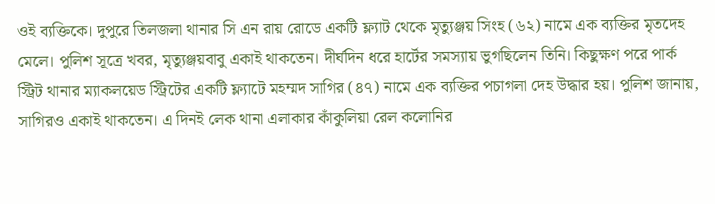ওই ব্যক্তিকে। দুপুরে তিলজলা থানার সি এন রায় রোডে একটি ফ্ল্যাট থেকে মৃত্যুঞ্জয় সিংহ (৬২) নামে এক ব্যক্তির মৃতদেহ মেলে। পুলিশ সূত্রে খবর, মৃত্যুঞ্জয়বাবু একাই থাকতেন। দীর্ঘদিন ধরে হার্টের সমস্যায় ভুগছিলেন তিনি। কিছুক্ষণ পরে পার্ক স্ট্রিট থানার ম্যাকলয়েড স্ট্রিটের একটি ফ্ল্যাটে মহম্মদ সাগির (৪৭) নামে এক ব্যক্তির পচাগলা দেহ উদ্ধার হয়। পুলিশ জানায়, সাগিরও একাই থাকতেন। এ দিনই লেক থানা এলাকার কাঁকুলিয়া রেল কলোনির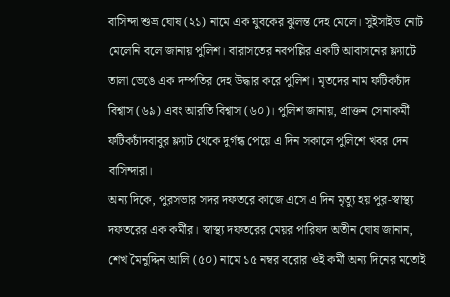বাসিন্দা শুভ্র ঘোষ (২১) নামে এক যুবকের ঝুলন্ত দেহ মেলে। সুইসাইড নোট মেলেনি বলে জানায় পুলিশ। বারাসতের নবপল্লির একটি আবাসনের ফ্ল্যাটে তালা ভেঙে এক দম্পতির দেহ উদ্ধার করে পুলিশ। মৃতদের নাম ফটিকচাঁদ বিশ্বাস (৬৯) এবং আরতি বিশ্বাস (৬০)। পুলিশ জানায়, প্রাক্তন সেনাকর্মী ফটিকচাঁদবাবুর ফ্ল্যাট থেকে দুর্গন্ধ পেয়ে এ দিন সকালে পুলিশে খবর দেন বাসিন্দারা।
অন্য দিকে, পুরসভার সদর দফতরে কাজে এসে এ দিন মৃত্যু হয় পুর-স্বাস্থ্য দফতরের এক কর্মীর। স্বাস্থ্য দফতরের মেয়র পারিষদ অতীন ঘোষ জানান, শেখ মৈনুদ্দিন আলি (৫০) নামে ১৫ নম্বর বরোর ওই কর্মী অন্য দিনের মতোই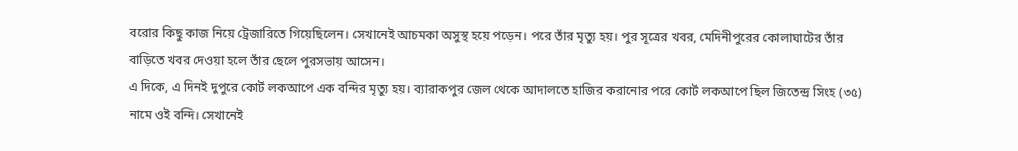বরোর কিছু কাজ নিয়ে ট্রেজারিতে গিয়েছিলেন। সেখানেই আচমকা অসুস্থ হয়ে পড়েন। পরে তাঁর মৃত্যু হয়। পুর সূত্রের খবর, মেদিনীপুরের কোলাঘাটের তাঁর বাড়িতে খবর দেওয়া হলে তাঁর ছেলে পুরসভায় আসেন।
এ দিকে, এ দিনই দুপুরে কোর্ট লকআপে এক বন্দির মৃত্যু হয়। ব্যারাকপুর জেল থেকে আদালতে হাজির করানোর পরে কোর্ট লকআপে ছিল জিতেন্দ্র সিংহ (৩৫) নামে ওই বন্দি। সেখানেই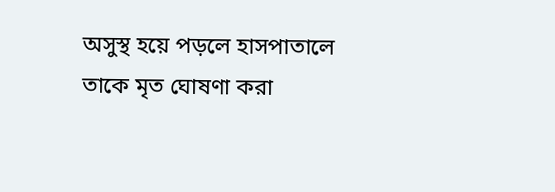অসুস্থ হয়ে পড়লে হাসপাতালে তাকে মৃত ঘোষণা করা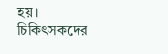হয়। চিকিৎসকদের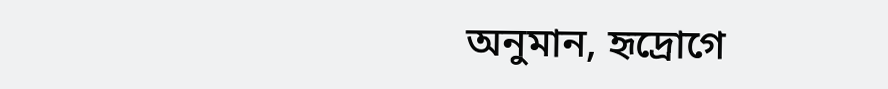অনুমান, হৃদ্রোগে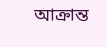আক্রান্ত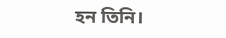হন তিনি।